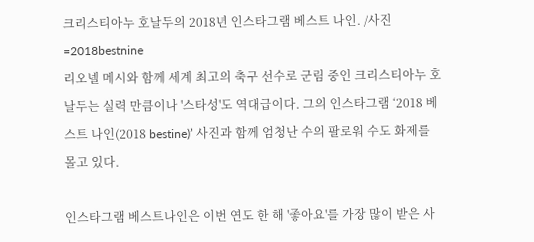크리스티아누 호날두의 2018년 인스타그램 베스트 나인. /사진=2018bestnine
리오넬 메시와 함께 세계 최고의 축구 선수로 군림 중인 크리스티아누 호날두는 실력 만큼이나 '스타성'도 역대급이다. 그의 인스타그램 ‘2018 베스트 나인(2018 bestine)’ 사진과 함께 엄청난 수의 팔로워 수도 화제를 몰고 있다.

인스타그램 베스트나인은 이번 연도 한 해 '좋아요'를 가장 많이 받은 사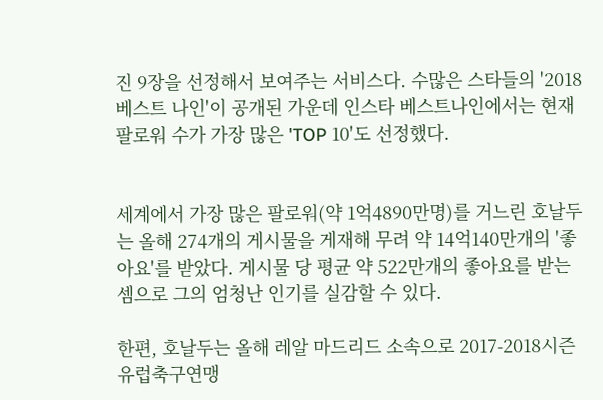진 9장을 선정해서 보여주는 서비스다. 수많은 스타들의 '2018 베스트 나인'이 공개된 가운데 인스타 베스트나인에서는 현재 팔로워 수가 가장 많은 'TOP 10'도 선정했다.


세계에서 가장 많은 팔로워(약 1억4890만명)를 거느린 호날두는 올해 274개의 게시물을 게재해 무려 약 14억140만개의 '좋아요'를 받았다. 게시물 당 평균 약 522만개의 좋아요를 받는 셈으로 그의 엄청난 인기를 실감할 수 있다.

한편, 호날두는 올해 레알 마드리드 소속으로 2017-2018시즌 유럽축구연맹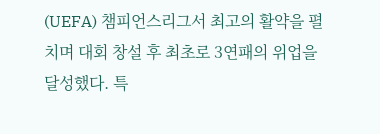(UEFA) 챔피언스리그서 최고의 활약을 펼치며 대회 창설 후 최초로 3연패의 위업을 달성했다. 특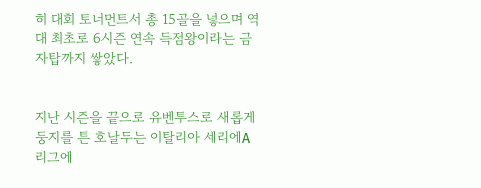히 대회 토너먼트서 총 15골을 넣으며 역대 최초로 6시즌 연속 득점왕이라는 금자탑까지 쌓았다.


지난 시즌을 끝으로 유벤투스로 새롭게 둥지를 튼 호날두는 이탈리아 세리에A 리그에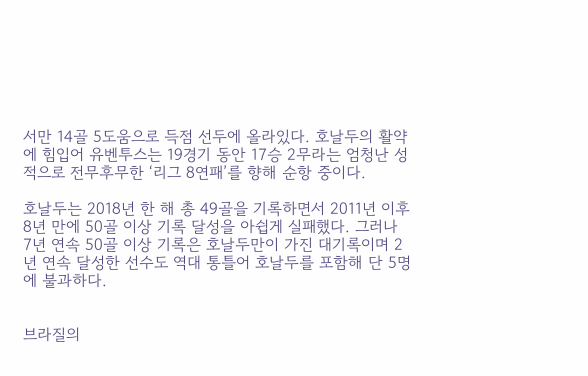서만 14골 5도움으로 득점 선두에 올라있다. 호날두의 활약에 힘입어 유벤투스는 19경기 동안 17승 2무라는 엄청난 성적으로 전무후무한 ‘리그 8연패’를 향해 순항 중이다.

호날두는 2018년 한 해 총 49골을 기록하면서 2011년 이후 8년 만에 50골 이상 기록 달성을 아쉽게 실패했다. 그러나 7년 연속 50골 이상 기록은 호날두만이 가진 대기록이며 2년 연속 달성한 선수도 역대 통틀어 호날두를 포함해 단 5명에 불과하다.


브라질의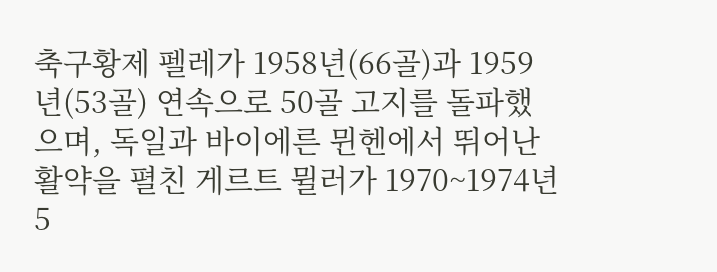축구황제 펠레가 1958년(66골)과 1959년(53골) 연속으로 50골 고지를 돌파했으며, 독일과 바이에른 뮌헨에서 뛰어난 활약을 펼친 게르트 뮐러가 1970~1974년 5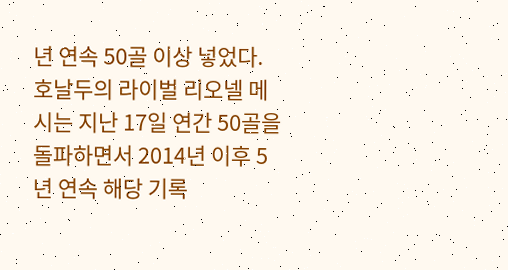년 연속 50골 이상 넣었다. 호날두의 라이벌 리오넬 메시는 지난 17일 연간 50골을 돌파하면서 2014년 이후 5년 연속 해당 기록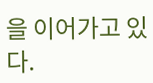을 이어가고 있다.